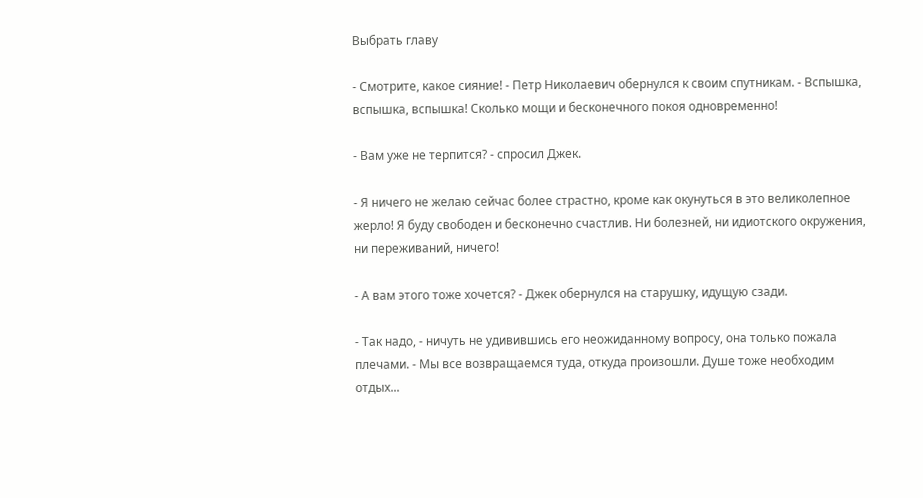Выбрать главу

- Смотрите, какое сияние! - Петр Николаевич обернулся к своим спутникам. - Вспышка, вспышка, вспышка! Сколько мощи и бесконечного покоя одновременно!

- Вам уже не терпится? - спросил Джек.

- Я ничего не желаю сейчас более страстно, кроме как окунуться в это великолепное жерло! Я буду свободен и бесконечно счастлив. Ни болезней, ни идиотского окружения, ни переживаний, ничего!

- А вам этого тоже хочется? - Джек обернулся на старушку, идущую сзади.

- Так надо, - ничуть не удивившись его неожиданному вопросу, она только пожала плечами. - Мы все возвращаемся туда, откуда произошли. Душе тоже необходим отдых...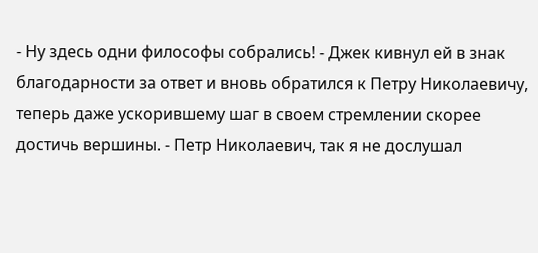- Ну здесь одни философы собрались! - Джек кивнул ей в знак благодарности за ответ и вновь обратился к Петру Николаевичу, теперь даже ускорившему шаг в своем стремлении скорее достичь вершины. - Петр Николаевич, так я не дослушал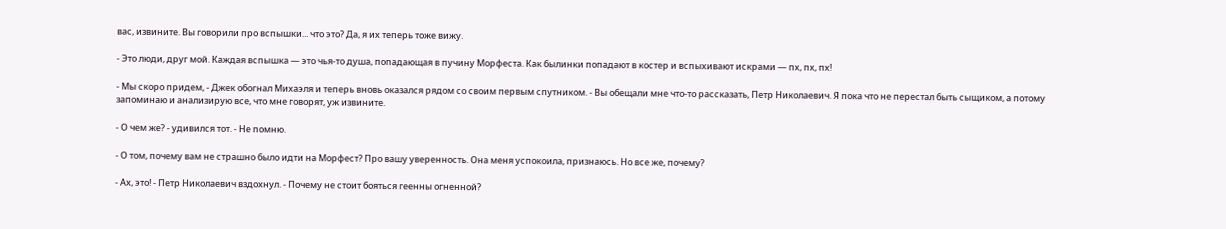вас, извините. Вы говорили про вспышки... что это? Да, я их теперь тоже вижу.

- Это люди, друг мой. Каждая вспышка — это чья-то душа, попадающая в пучину Морфеста. Как былинки попадают в костер и вспыхивают искрами — пх, пх, пх!

- Мы скоро придем, - Джек обогнал Михаэля и теперь вновь оказался рядом со своим первым спутником. - Вы обещали мне что-то рассказать, Петр Николаевич. Я пока что не перестал быть сыщиком, а потому запоминаю и анализирую все, что мне говорят, уж извините.

- О чем же? - удивился тот. - Не помню.

- О том, почему вам не страшно было идти на Морфест? Про вашу уверенность. Она меня успокоила, признаюсь. Но все же, почему?

- Ах, это! - Петр Николаевич вздохнул. - Почему не стоит бояться геенны огненной?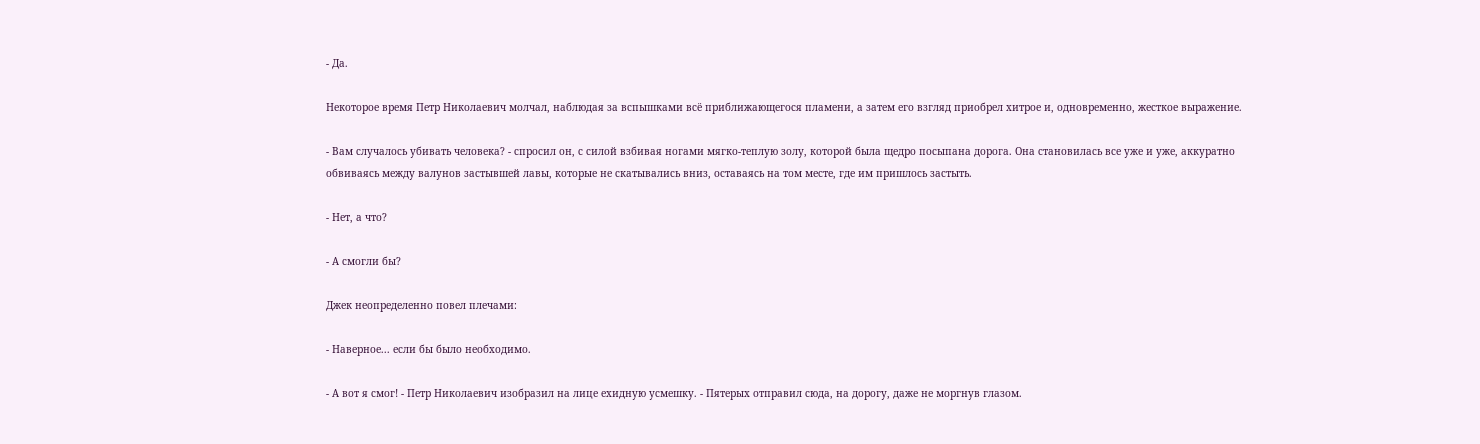- Да.

Некоторое время Петр Николаевич молчал, наблюдая за вспышками всё приближающегося пламени, а затем его взгляд приобрел хитрое и, одновременно, жесткое выражение.

- Вам случалось убивать человека? - спросил он, с силой взбивая ногами мягко-теплую золу, которой была щедро посыпана дорога. Она становилась все уже и уже, аккуратно обвиваясь между валунов застывшей лавы, которые не скатывались вниз, оставаясь на том месте, где им пришлось застыть.

- Нет, а что?

- А смогли бы?

Джек неопределенно повел плечами:

- Наверное... если бы было необходимо.

- А вот я смог! - Петр Николаевич изобразил на лице ехидную усмешку. - Пятерых отправил сюда, на дорогу, даже не моргнув глазом.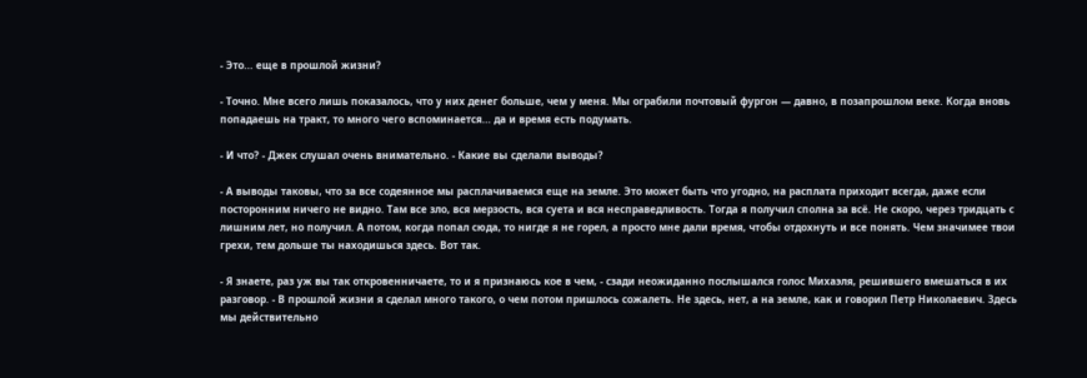- Это... еще в прошлой жизни?

- Точно. Мне всего лишь показалось, что у них денег больше, чем у меня. Мы ограбили почтовый фургон — давно, в позапрошлом веке. Когда вновь попадаешь на тракт, то много чего вспоминается... да и время есть подумать.

- И что? - Джек слушал очень внимательно. - Какие вы сделали выводы?

- А выводы таковы, что за все содеянное мы расплачиваемся еще на земле. Это может быть что угодно, на расплата приходит всегда, даже если посторонним ничего не видно. Там все зло, вся мерзость, вся суета и вся несправедливость. Тогда я получил сполна за всё. Не скоро, через тридцать с лишним лет, но получил. А потом, когда попал сюда, то нигде я не горел, а просто мне дали время, чтобы отдохнуть и все понять. Чем значимее твои грехи, тем дольше ты находишься здесь. Вот так.

- Я знаете, раз уж вы так откровенничаете, то и я признаюсь кое в чем, - сзади неожиданно послышался голос Михаэля, решившего вмешаться в их разговор. - В прошлой жизни я сделал много такого, о чем потом пришлось сожалеть. Не здесь, нет, а на земле, как и говорил Петр Николаевич. Здесь мы действительно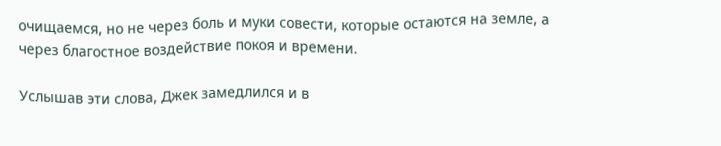очищаемся, но не через боль и муки совести, которые остаются на земле, а через благостное воздействие покоя и времени.

Услышав эти слова, Джек замедлился и в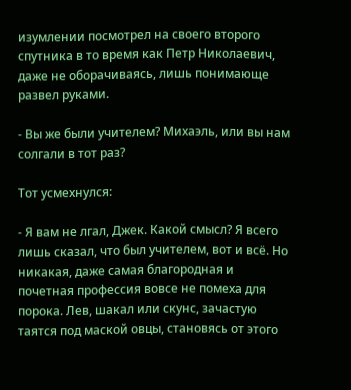изумлении посмотрел на своего второго спутника в то время как Петр Николаевич, даже не оборачиваясь, лишь понимающе развел руками.

- Вы же были учителем? Михаэль, или вы нам солгали в тот раз?

Тот усмехнулся:

- Я вам не лгал, Джек. Какой смысл? Я всего лишь сказал, что был учителем, вот и всё. Но никакая, даже самая благородная и почетная профессия вовсе не помеха для порока. Лев, шакал или скунс, зачастую таятся под маской овцы, становясь от этого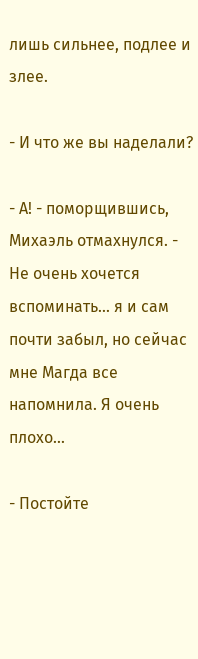лишь сильнее, подлее и злее.

- И что же вы наделали?

- А! - поморщившись, Михаэль отмахнулся. - Не очень хочется вспоминать... я и сам почти забыл, но сейчас мне Магда все напомнила. Я очень плохо...

- Постойте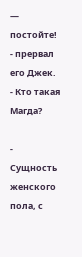— постойте! - прервал его Джек. - Кто такая Магда?

- Сущность женского пола, с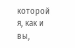которой я, как и вы,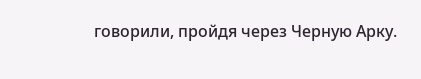говорили, пройдя через Черную Арку.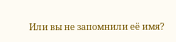Или вы не запомнили её имя?